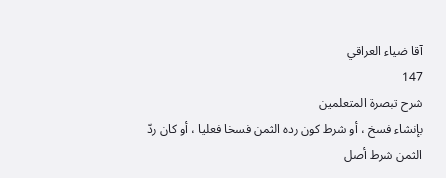آقا ضياء العراقي
147
شرح تبصرة المتعلمين
بإنشاء فسخ ، أو شرط كون رده الثمن فسخا فعليا ، أو كان ردّ الثمن شرط أصل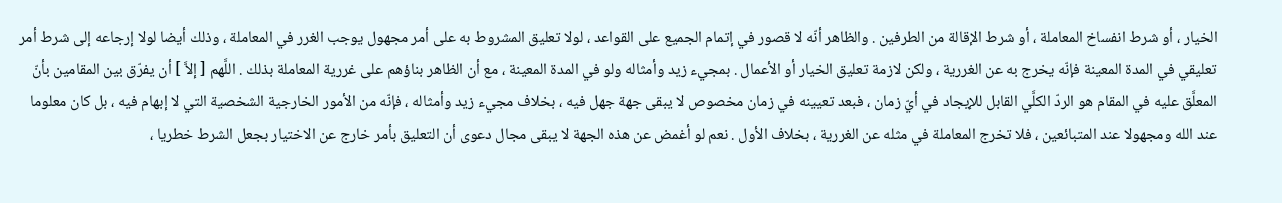الخيار ، أو شرط انفساخ المعاملة ، أو شرط الإقالة من الطرفين . والظاهر أنّه لا قصور في إتمام الجميع على القواعد ، لولا تعليق المشروط به على أمر مجهول يوجب الغرر في المعاملة ، وذلك أيضا لولا إرجاعه إلى شرط أمر تعليقي في المدة المعينة فإنّه يخرج به عن الغررية ، ولكن لازمة تعليق الخيار أو الأعمال . بمجيء زيد وأمثاله ولو في المدة المعينة ، مع أن الظاهر بناؤهم على غررية المعاملة بذلك . اللَّهم [ إلاَّ ] أن يفرّق بين المقامين بأنّ المعلَّق عليه في المقام هو الردّ الكلَّي القابل للإيجاد في أيّ زمان ، فبعد تعيينه في زمان مخصوص لا يبقى جهة جهل فيه ، بخلاف مجيء زيد وأمثاله ، فإنّه من الأمور الخارجية الشخصية التي لا إبهام فيه ، بل كان معلوما عند الله ومجهولا عند المتبائعين ، فلا تخرج المعاملة في مثله عن الغررية ، بخلاف الأول . نعم لو أغمض عن هذه الجهة لا يبقى مجال دعوى أن التعليق بأمر خارج عن الاختيار بجعل الشرط خطريا ،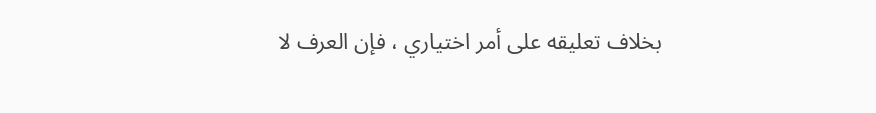بخلاف تعليقه على أمر اختياري ، فإن العرف لا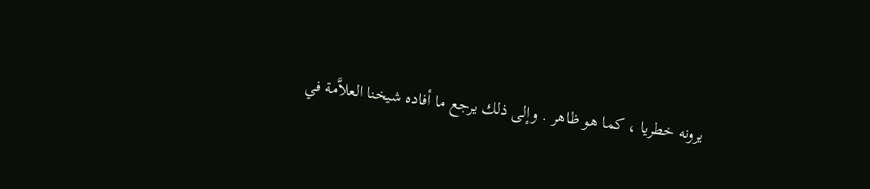يرونه خطريا ، كما هو ظاهر . وإلى ذلك يرجع ما أفاده شيخنا العلاَّمة في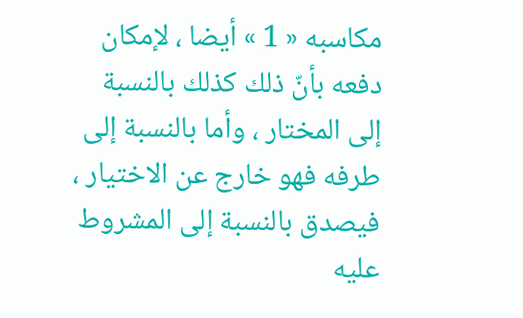مكاسبه « 1 » أيضا ، لإمكان دفعه بأنّ ذلك كذلك بالنسبة إلى المختار ، وأما بالنسبة إلى طرفه فهو خارج عن الاختيار ، فيصدق بالنسبة إلى المشروط عليه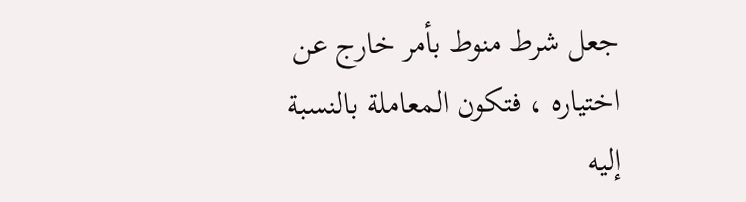جعل شرط منوط بأمر خارج عن اختياره ، فتكون المعاملة بالنسبة إليه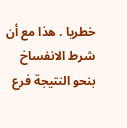خطريا . هذا مع أن شرط الانفساخ بنحو النتيجة فرع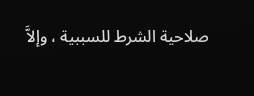صلاحية الشرط للسببية ، وإلاَّ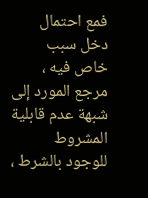فمع احتمال دخل سبب خاص فيه ، مرجع المورد إلى شبهة عدم قابلية المشروط للوجود بالشرط ،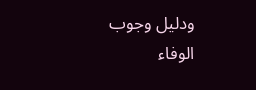ودليل وجوب الوفاء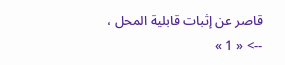قاصر عن إثبات قابلية المحل ،
--> « 1 »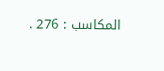المكاسب : 276 .